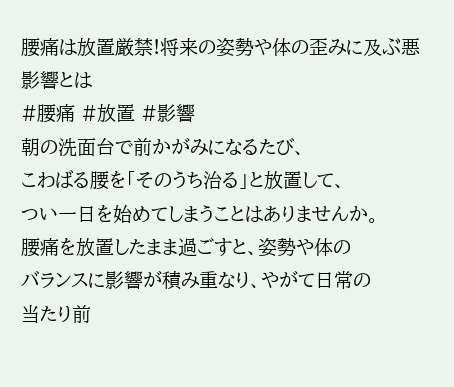腰痛は放置厳禁!将来の姿勢や体の歪みに及ぶ悪影響とは
#腰痛 #放置 #影響
朝の洗面台で前かがみになるたび、
こわばる腰を「そのうち治る」と放置して、
つい一日を始めてしまうことはありませんか。
腰痛を放置したまま過ごすと、姿勢や体の
バランスに影響が積み重なり、やがて日常の
当たり前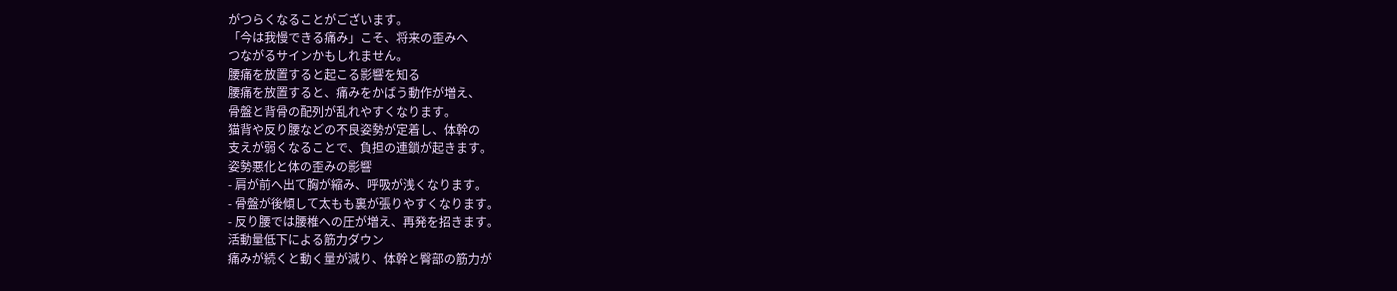がつらくなることがございます。
「今は我慢できる痛み」こそ、将来の歪みへ
つながるサインかもしれません。
腰痛を放置すると起こる影響を知る
腰痛を放置すると、痛みをかばう動作が増え、
骨盤と背骨の配列が乱れやすくなります。
猫背や反り腰などの不良姿勢が定着し、体幹の
支えが弱くなることで、負担の連鎖が起きます。
姿勢悪化と体の歪みの影響
- 肩が前へ出て胸が縮み、呼吸が浅くなります。
- 骨盤が後傾して太もも裏が張りやすくなります。
- 反り腰では腰椎への圧が増え、再発を招きます。
活動量低下による筋力ダウン
痛みが続くと動く量が減り、体幹と臀部の筋力が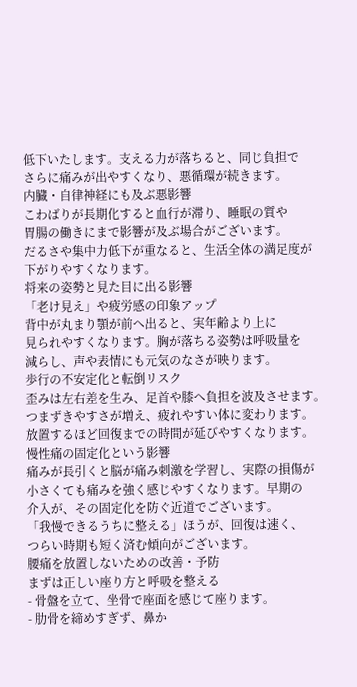低下いたします。支える力が落ちると、同じ負担で
さらに痛みが出やすくなり、悪循環が続きます。
内臓・自律神経にも及ぶ悪影響
こわばりが長期化すると血行が滞り、睡眠の質や
胃腸の働きにまで影響が及ぶ場合がございます。
だるさや集中力低下が重なると、生活全体の満足度が
下がりやすくなります。
将来の姿勢と見た目に出る影響
「老け見え」や疲労感の印象アップ
背中が丸まり顎が前へ出ると、実年齢より上に
見られやすくなります。胸が落ちる姿勢は呼吸量を
減らし、声や表情にも元気のなさが映ります。
歩行の不安定化と転倒リスク
歪みは左右差を生み、足首や膝へ負担を波及させます。
つまずきやすさが増え、疲れやすい体に変わります。
放置するほど回復までの時間が延びやすくなります。
慢性痛の固定化という影響
痛みが長引くと脳が痛み刺激を学習し、実際の損傷が
小さくても痛みを強く感じやすくなります。早期の
介入が、その固定化を防ぐ近道でございます。
「我慢できるうちに整える」ほうが、回復は速く、
つらい時期も短く済む傾向がございます。
腰痛を放置しないための改善・予防
まずは正しい座り方と呼吸を整える
- 骨盤を立て、坐骨で座面を感じて座ります。
- 肋骨を締めすぎず、鼻か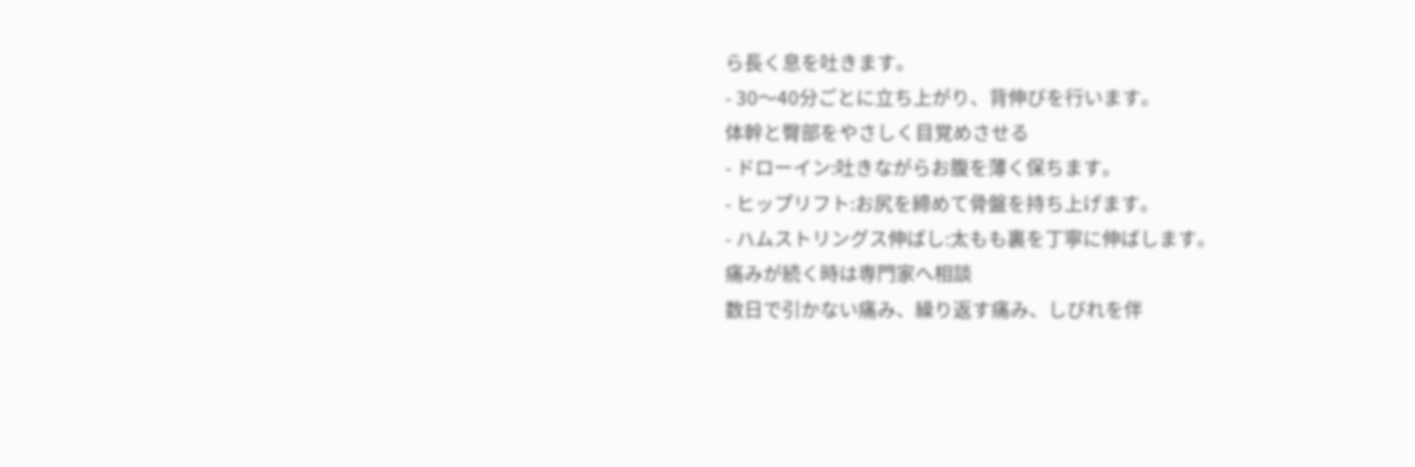ら長く息を吐きます。
- 30〜40分ごとに立ち上がり、背伸びを行います。
体幹と臀部をやさしく目覚めさせる
- ドローイン:吐きながらお腹を薄く保ちます。
- ヒップリフト:お尻を締めて骨盤を持ち上げます。
- ハムストリングス伸ばし:太もも裏を丁寧に伸ばします。
痛みが続く時は専門家へ相談
数日で引かない痛み、繰り返す痛み、しびれを伴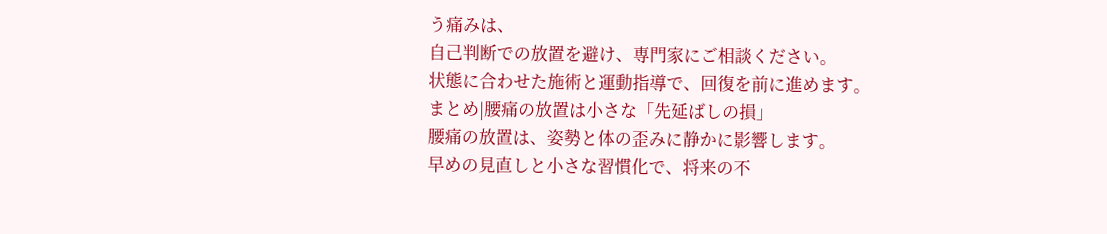う痛みは、
自己判断での放置を避け、専門家にご相談ください。
状態に合わせた施術と運動指導で、回復を前に進めます。
まとめ|腰痛の放置は小さな「先延ばしの損」
腰痛の放置は、姿勢と体の歪みに静かに影響します。
早めの見直しと小さな習慣化で、将来の不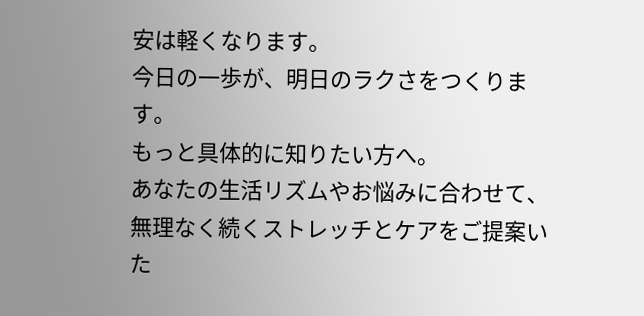安は軽くなります。
今日の一歩が、明日のラクさをつくります。
もっと具体的に知りたい方へ。
あなたの生活リズムやお悩みに合わせて、
無理なく続くストレッチとケアをご提案いた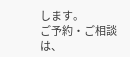します。
ご予約・ご相談は、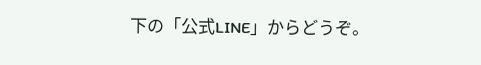下の「公式LINE」からどうぞ。